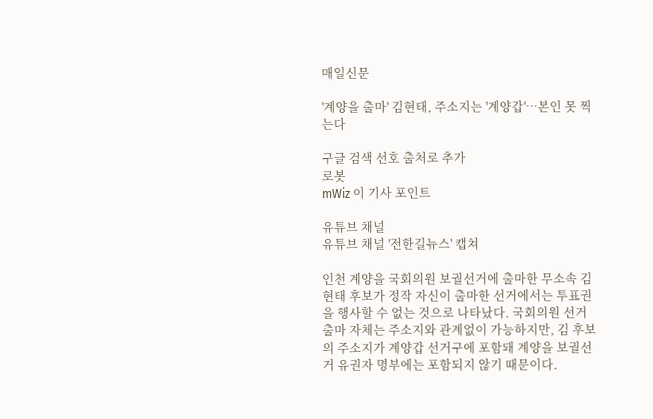매일신문

'계양을 출마' 김현태, 주소지는 '계양갑'…본인 못 찍는다

구글 검색 선호 출처로 추가
로봇
mWiz 이 기사 포인트

유튜브 채널
유튜브 채널 '전한길뉴스' 캡쳐

인천 계양을 국회의원 보궐선거에 출마한 무소속 김현태 후보가 정작 자신이 출마한 선거에서는 투표권을 행사할 수 없는 것으로 나타났다. 국회의원 선거 출마 자체는 주소지와 관계없이 가능하지만, 김 후보의 주소지가 계양갑 선거구에 포함돼 계양을 보궐선거 유권자 명부에는 포함되지 않기 때문이다.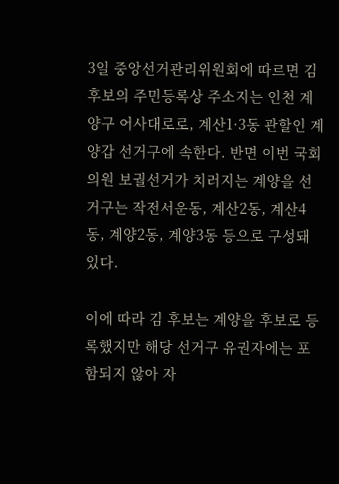3일 중앙선거관리위원회에 따르면 김 후보의 주민등록상 주소지는 인천 계양구 어사대로로, 계산1·3동 관할인 계양갑 선거구에 속한다. 반면 이번 국회의원 보궐선거가 치러지는 계양을 선거구는 작전서운동, 계산2동, 계산4동, 계양2동, 계양3동 등으로 구성돼 있다.

이에 따라 김 후보는 계양을 후보로 등록했지만 해당 선거구 유권자에는 포함되지 않아 자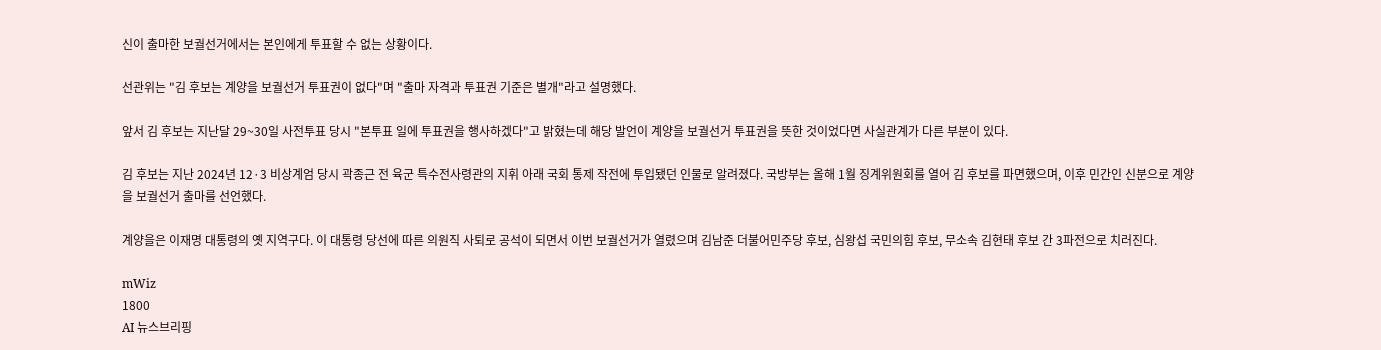신이 출마한 보궐선거에서는 본인에게 투표할 수 없는 상황이다.

선관위는 "김 후보는 계양을 보궐선거 투표권이 없다"며 "출마 자격과 투표권 기준은 별개"라고 설명했다.

앞서 김 후보는 지난달 29~30일 사전투표 당시 "본투표 일에 투표권을 행사하겠다"고 밝혔는데 해당 발언이 계양을 보궐선거 투표권을 뜻한 것이었다면 사실관계가 다른 부분이 있다.

김 후보는 지난 2024년 12·3 비상계엄 당시 곽종근 전 육군 특수전사령관의 지휘 아래 국회 통제 작전에 투입됐던 인물로 알려졌다. 국방부는 올해 1월 징계위원회를 열어 김 후보를 파면했으며, 이후 민간인 신분으로 계양을 보궐선거 출마를 선언했다.

계양을은 이재명 대통령의 옛 지역구다. 이 대통령 당선에 따른 의원직 사퇴로 공석이 되면서 이번 보궐선거가 열렸으며 김남준 더불어민주당 후보, 심왕섭 국민의힘 후보, 무소속 김현태 후보 간 3파전으로 치러진다.

mWiz
1800
AI 뉴스브리핑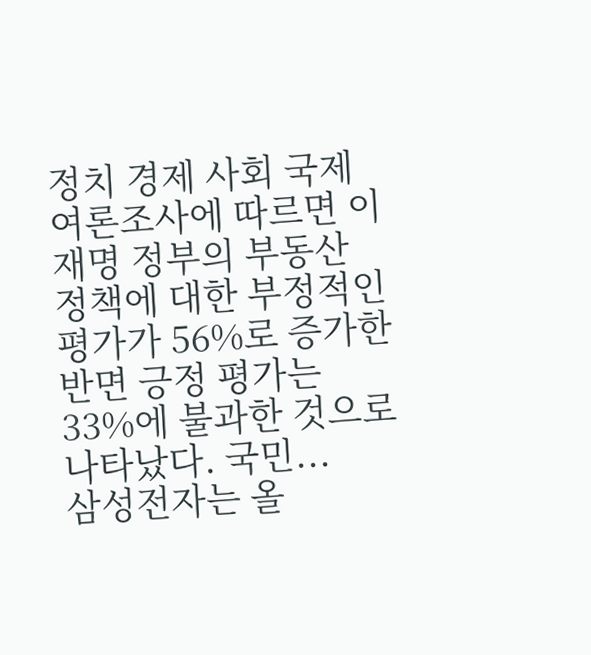정치 경제 사회 국제
여론조사에 따르면 이재명 정부의 부동산 정책에 대한 부정적인 평가가 56%로 증가한 반면 긍정 평가는 33%에 불과한 것으로 나타났다. 국민...
삼성전자는 올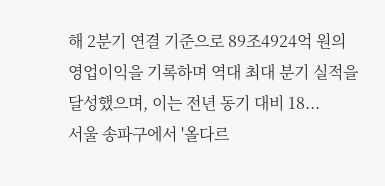해 2분기 연결 기준으로 89조4924억 원의 영업이익을 기록하며 역대 최대 분기 실적을 달성했으며, 이는 전년 동기 대비 18...
서울 송파구에서 '올다르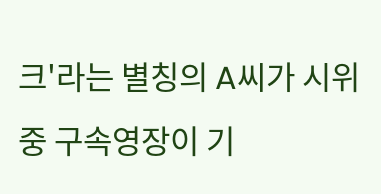크'라는 별칭의 A씨가 시위 중 구속영장이 기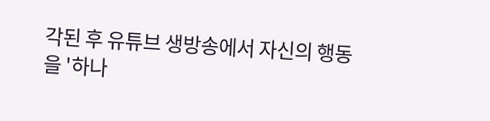각된 후 유튜브 생방송에서 자신의 행동을 '하나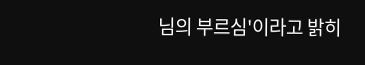님의 부르심'이라고 밝히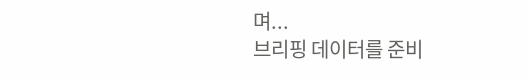며...
브리핑 데이터를 준비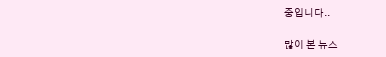중입니다..

많이 본 뉴스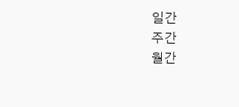일간
주간
월간